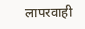लापरवाही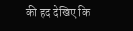की हद देखिए कि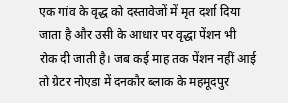एक गांव के वृद्ध को दस्तावेजों में मृत दर्शा दिया जाता है और उसी के आधार पर वृद्धा पेंशन भी रोक दी जाती है। जब कई माह तक पेंशन नहीं आई तो ग्रेटर नोएडा में दनकौर ब्लाक के महमूदपुर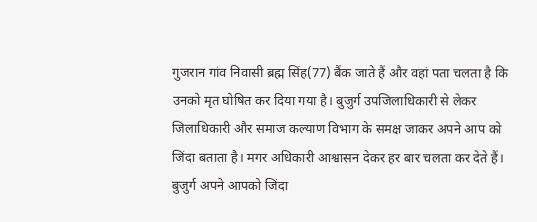गुजरान गांव निवासी ब्रह्म सिंह(77) बैंक जाते हैं और वहां पता चलता है कि उनको मृत घोषित कर दिया गया है। बुजुर्ग उपजिलाधिकारी से लेकर जिलाधिकारी और समाज कल्याण विभाग के समक्ष जाकर अपने आप को जिंदा बताता है। मगर अधिकारी आश्वासन देकर हर बार चलता कर देते हैं। बुजुर्ग अपने आपको जिंदा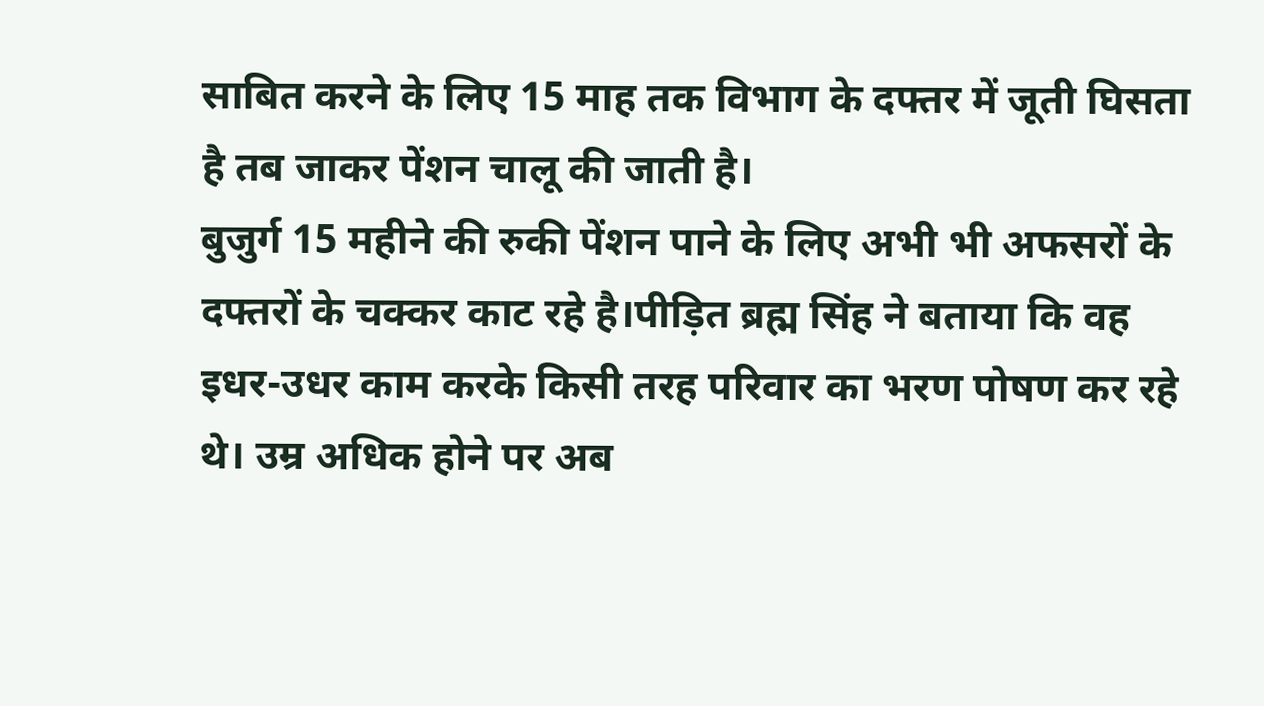साबित करने के लिए 15 माह तक विभाग के दफ्तर में जूती घिसता है तब जाकर पेंशन चालू की जाती है।
बुजुर्ग 15 महीने की रुकी पेंशन पाने के लिए अभी भी अफसरों के दफ्तरों के चक्कर काट रहे है।पीड़ित ब्रह्म सिंह ने बताया कि वह इधर-उधर काम करके किसी तरह परिवार का भरण पोषण कर रहे थे। उम्र अधिक होने पर अब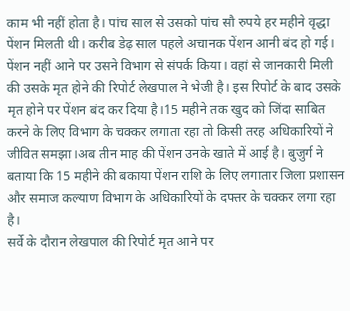काम भी नहीं होता है। पांच साल से उसको पांच सौ रुपये हर महीने वृद्धा पेंशन मिलती थी। करीब डेढ़ साल पहले अचानक पेंशन आनी बंद हो गई।
पेंशन नहीं आने पर उसने विभाग से संपर्क किया। वहां से जानकारी मिली की उसके मृत होने की रिपोर्ट लेखपाल ने भेजी है। इस रिपोर्ट के बाद उसके मृत होने पर पेंशन बंद कर दिया है।15 महीने तक खुद को जिंदा साबित करने के लिए विभाग के चक्कर लगाता रहा तो किसी तरह अधिकारियों ने जीवित समझा।अब तीन माह की पेंशन उनके खाते में आई है। बुजुर्ग ने बताया कि 15 महीने की बकाया पेंशन राशि के लिए लगातार जिला प्रशासन और समाज कल्याण विभाग के अधिकारियों के दफ्तर के चक्कर लगा रहा है।
सर्वे के दौरान लेखपाल की रिपोर्ट मृत आने पर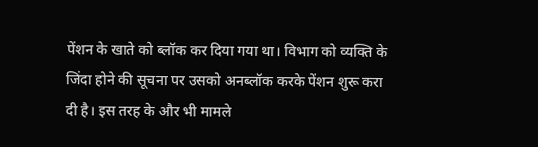पेंशन के खाते को ब्लॉक कर दिया गया था। विभाग को व्यक्ति के जिंदा होने की सूचना पर उसको अनब्लॉक करके पेंशन शुरू करा दी है। इस तरह के और भी मामले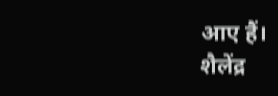आए हैं।
शैलेंद्र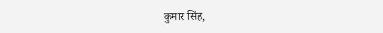कुमार सिंह,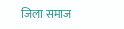जिला समाज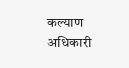कल्याण अधिकारी